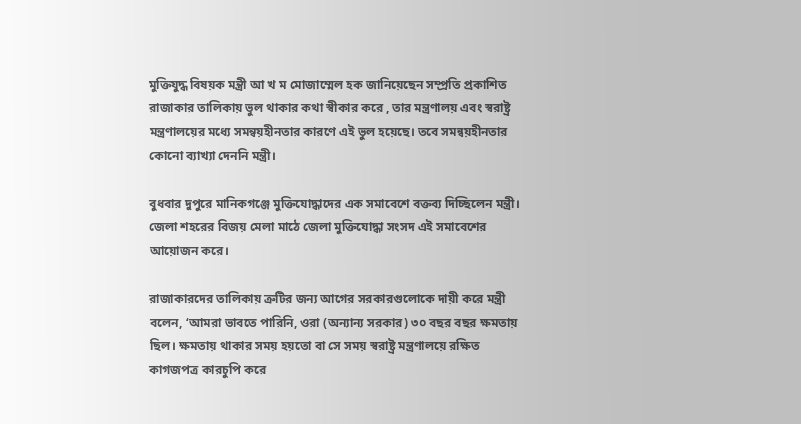মুক্তিযুদ্ধ বিষয়ক মন্ত্রী আ খ ম মোজাম্মেল হক জানিয়েছেন সম্প্রতি প্রকাশিত রাজাকার তালিকায় ভুল থাকার কথা স্বীকার করে , তার মন্ত্রণালয় এবং স্বরাষ্ট্র মন্ত্রণালয়ের মধ্যে সমন্বয়হীনতার কারণে এই ভুল হয়েছে। তবে সমন্বয়হীনতার কোনো ব্যাখ্যা দেননি মন্ত্রী।

বুধবার দুপুরে মানিকগঞ্জে মুক্তিযোদ্ধাদের এক সমাবেশে বক্তব্য দিচ্ছিলেন মন্ত্রী। জেলা শহরের বিজয় মেলা মাঠে জেলা মুক্তিযোদ্ধা সংসদ এই সমাবেশের আয়োজন করে।

রাজাকারদের তালিকায় ত্রুটির জন্য আগের সরকারগুলোকে দায়ী করে মন্ত্রী বলেন, ‘আমরা ভাবতে পারিনি, ওরা (অন্যান্য সরকার) ৩০ বছর বছর ক্ষমতায় ছিল। ক্ষমতায় থাকার সময় হয়তো বা সে সময় স্বরাষ্ট্র মন্ত্রণালয়ে রক্ষিত কাগজপত্র কারচুপি করে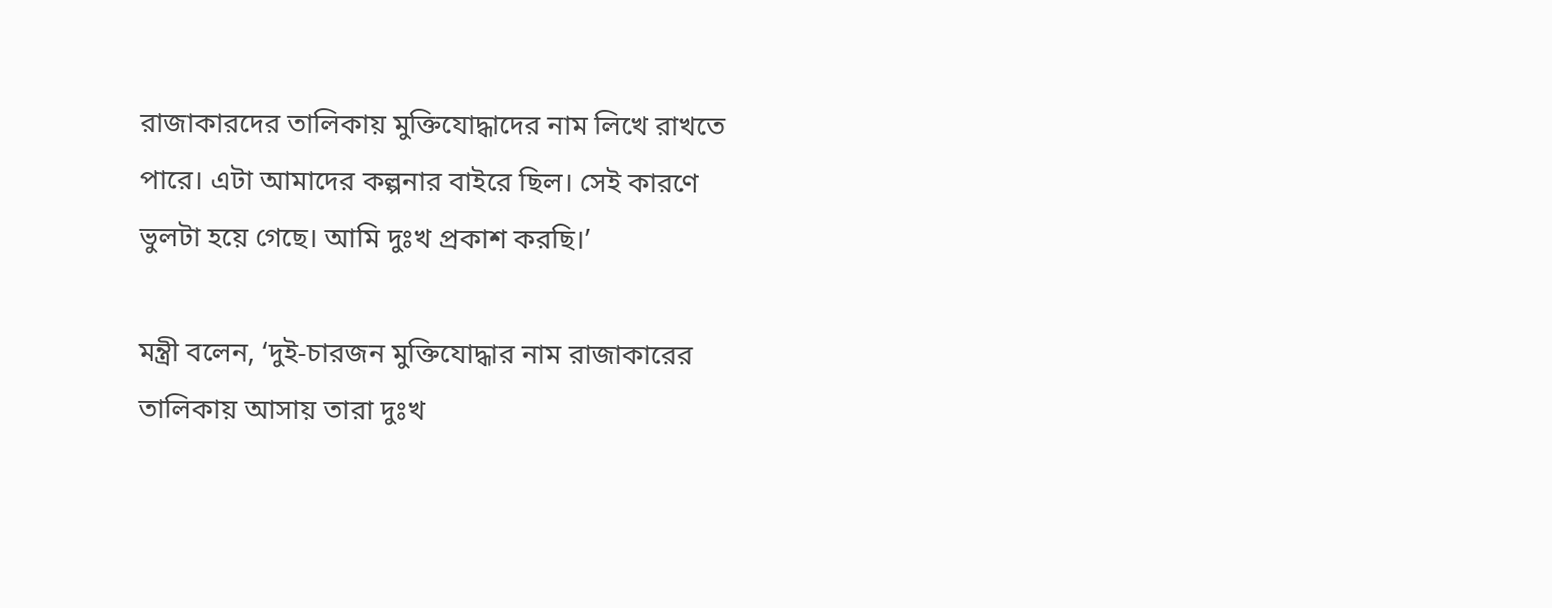রাজাকারদের তালিকায় মুক্তিযোদ্ধাদের নাম লিখে রাখতে পারে। এটা আমাদের কল্পনার বাইরে ছিল। সেই কারণে ভুলটা হয়ে গেছে। আমি দুঃখ প্রকাশ করছি।’

মন্ত্রী বলেন, ‘দুই-চারজন মুক্তিযোদ্ধার নাম রাজাকারের তালিকায় আসায় তারা দুঃখ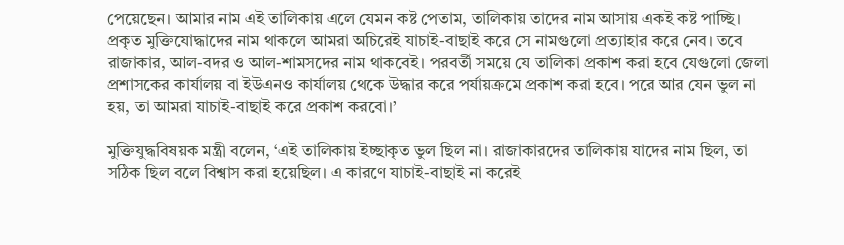পেয়েছেন। আমার নাম এই তালিকায় এলে যেমন কষ্ট পেতাম, তালিকায় তাদের নাম আসায় একই কষ্ট পাচ্ছি। প্রকৃত মুক্তিযোদ্ধাদের নাম থাকলে আমরা অচিরেই যাচাই-বাছাই করে সে নামগুলো প্রত্যাহার করে নেব। তবে রাজাকার, আল-বদর ও আল-শামসদের নাম থাকবেই। পরবর্তী সময়ে যে তালিকা প্রকাশ করা হবে যেগুলো জেলা প্রশাসকের কার্যালয় বা ইউএনও কার্যালয় থেকে উদ্ধার করে পর্যায়ক্রমে প্রকাশ করা হবে। পরে আর যেন ভুল না হয়, তা আমরা যাচাই-বাছাই করে প্রকাশ করবো।’

মুক্তিযুদ্ধবিষয়ক মন্ত্রী বলেন, ‘এই তালিকায় ইচ্ছাকৃত ভুল ছিল না। রাজাকারদের তালিকায় যাদের নাম ছিল, তা সঠিক ছিল বলে বিশ্বাস করা হয়েছিল। এ কারণে যাচাই-বাছাই না করেই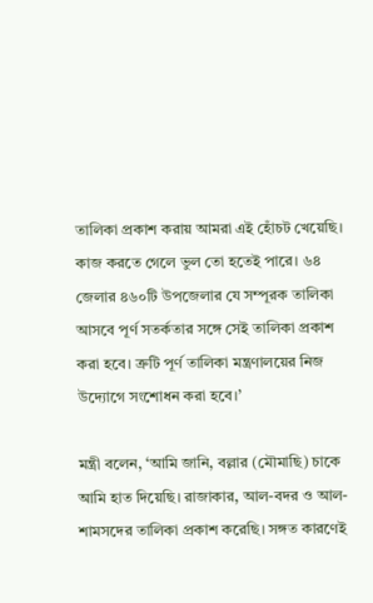তালিকা প্রকাশ করায় আমরা এই হোঁচট খেয়েছি। কাজ করতে গেলে ভুল তো হতেই পারে। ৬৪ জেলার ৪৬০টি উপজেলার যে সম্পূরক তালিকা আসবে পূর্ণ সতর্কতার সঙ্গে সেই তালিকা প্রকাশ করা হবে। ত্রুটি পূর্ণ তালিকা মন্ত্রণালয়ের নিজ উদ্যোগে সংশোধন করা হবে।’

মন্ত্রী বলেন, ‘আমি জানি, বল্লার (মৌমাছি) চাকে আমি হাত দিয়েছি। রাজাকার, আল-বদর ও আল-শামসদের তালিকা প্রকাশ করেছি। সঙ্গত কারণেই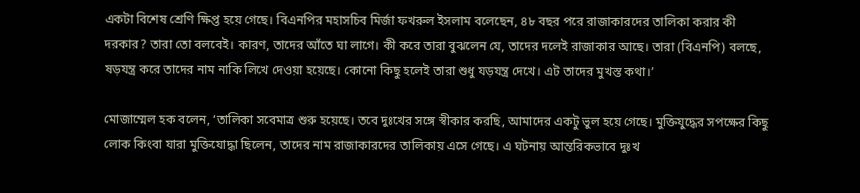একটা বিশেষ শ্রেণি ক্ষিপ্ত হয়ে গেছে। বিএনপির মহাসচিব মির্জা ফখরুল ইসলাম বলেছেন, ৪৮ বছর পরে রাজাকারদের তালিকা করার কী দরকার? তারা তো বলবেই। কারণ, তাদের আঁতে ঘা লাগে। কী করে তারা বুঝলেন যে, তাদের দলেই রাজাকার আছে। তারা (বিএনপি) বলছে, ষড়যন্ত্র করে তাদের নাম নাকি লিখে দেওয়া হয়েছে। কোনো কিছু হলেই তারা শুধু যড়যন্ত্র দেখে। এট তাদের মুখস্ত কথা।’

মোজাম্মেল হক বলেন, ‘তালিকা সবেমাত্র শুরু হয়েছে। তবে দুঃখের সঙ্গে স্বীকার করছি, আমাদের একটু ভুল হয়ে গেছে। মুক্তিযুদ্ধের সপক্ষের কিছু লোক কিংবা যারা মুক্তিযোদ্ধা ছিলেন, তাদের নাম রাজাকারদের তালিকায় এসে গেছে। এ ঘটনায় আন্তরিকভাবে দুঃখ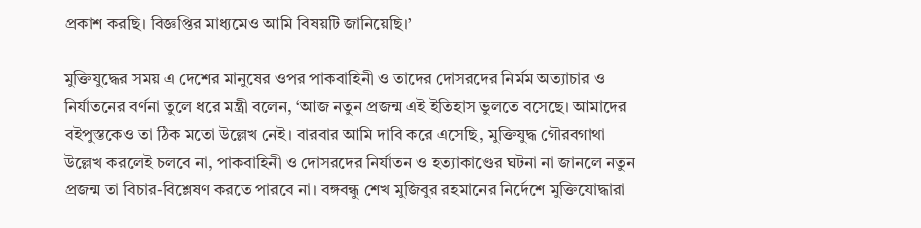প্রকাশ করছি। বিজ্ঞপ্তির মাধ্যমেও আমি বিষয়টি জানিয়েছি।’

মুক্তিযুদ্ধের সময় এ দেশের মানুষের ওপর পাকবাহিনী ও তাদের দোসরদের নির্মম অত্যাচার ও নির্যাতনের বর্ণনা তুলে ধরে মন্ত্রী বলেন, ‘আজ নতুন প্রজন্ম এই ইতিহাস ভুলতে বসেছে। আমাদের বইপুস্তকেও তা ঠিক মতো উল্লেখ নেই। বারবার আমি দাবি করে এসেছি, মুক্তিযুদ্ধ গৌরবগাথা উল্লেখ করলেই চলবে না, পাকবাহিনী ও দোসরদের নির্যাতন ও হত্যাকাণ্ডের ঘটনা না জানলে নতুন প্রজন্ম তা বিচার-বিশ্লেষণ করতে পারবে না। বঙ্গবন্ধু শেখ মুজিবুর রহমানের নির্দেশে মুক্তিযোদ্ধারা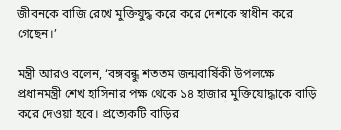জীবনকে বাজি রেখে মুক্তিযুদ্ধ করে করে দেশকে স্বাধীন করে গেছেন।’

মন্ত্রী আরও বলেন, ‘বঙ্গবন্ধু শততম জন্মবার্ষিকী উপলক্ষে প্রধানমন্ত্রী শেখ হাসিনার পক্ষ থেকে ১৪ হাজার মুক্তিযোদ্ধাকে বাড়ি করে দেওয়া হবে। প্রত্যেকটি বাড়ির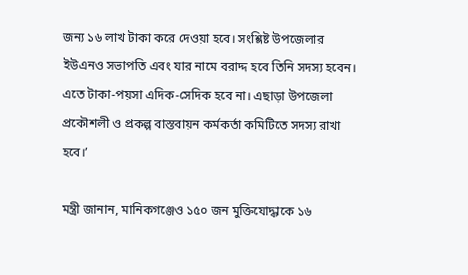জন্য ১৬ লাখ টাকা করে দেওয়া হবে। সংশ্লিষ্ট উপজেলার ইউএনও সভাপতি এবং যার নামে বরাদ্দ হবে তিনি সদস্য হবেন। এতে টাকা-পয়সা এদিক-সেদিক হবে না। এছাড়া উপজেলা প্রকৌশলী ও প্রকল্প বাস্তবায়ন কর্মকর্তা কমিটিতে সদস্য রাখা হবে।’

মন্ত্রী জানান, মানিকগঞ্জেও ১৫০ জন মুক্তিযোদ্ধাকে ১৬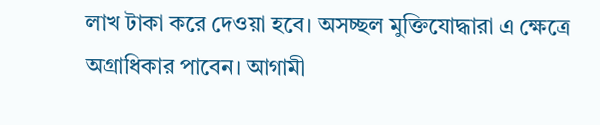লাখ টাকা করে দেওয়া হবে। অসচ্ছল মুক্তিযোদ্ধারা এ ক্ষেত্রে অগ্রাধিকার পাবেন। আগামী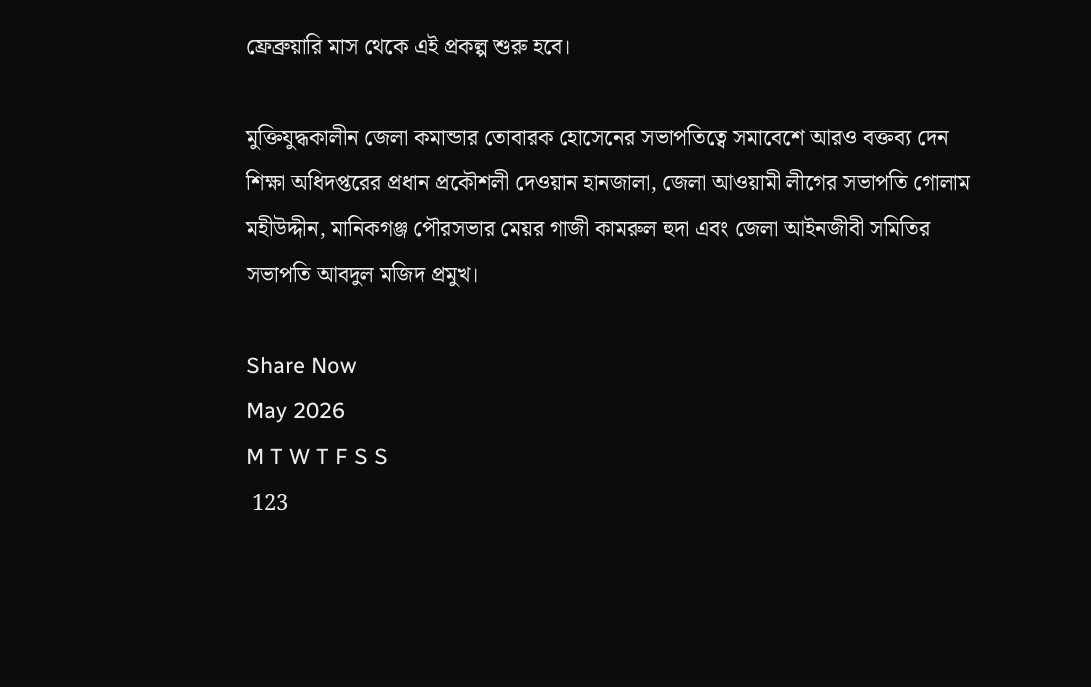ফ্রেব্রুয়ারি মাস থেকে এই প্রকল্প শুরু হবে।

মুক্তিযুদ্ধকালীন জেলা কমান্ডার তোবারক হোসেনের সভাপতিত্বে সমাবেশে আরও বক্তব্য দেন শিক্ষা অধিদপ্তরের প্রধান প্রকৌশলী দেওয়ান হানজালা, জেলা আওয়ামী লীগের সভাপতি গোলাম মহীউদ্দীন, মানিকগঞ্জ পৌরসভার মেয়র গাজী কামরুল হুদা এবং জেলা আইনজীবী সমিতির সভাপতি আবদুল মজিদ প্রমুখ।

Share Now
May 2026
M T W T F S S
 123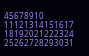45678910
11121314151617
18192021222324
25262728293031